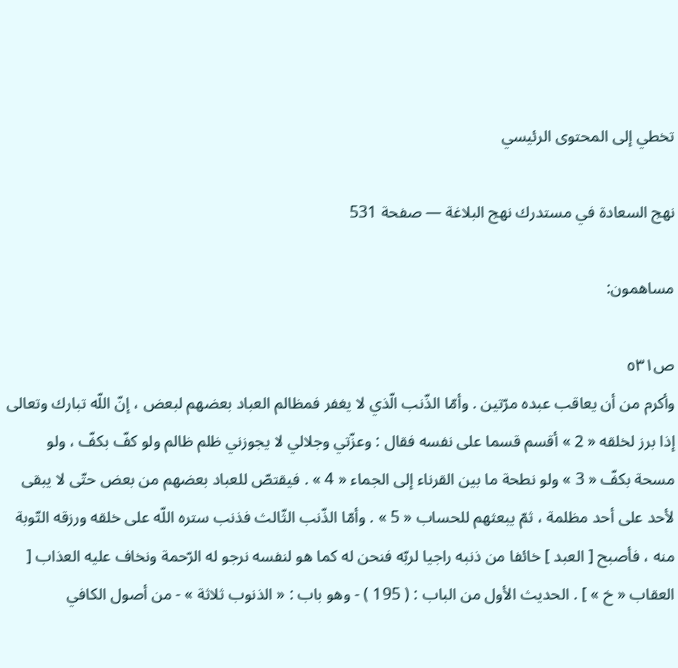تخطي إلى المحتوى الرئيسي

نهج السعادة في مستدرك نهج البلاغة — صفحة 531

مساهمون:

ص٥٣١
وأكرم من أن يعاقب عبده مرّتين . وأمّا الذّنب الّذي لا يغفر فمظالم العباد بعضهم لبعض ، إنّ اللّه تبارك وتعالى إذا برز لخلقه « 2 » أقسم قسما على نفسه فقال : وعزّتي وجلالي لا يجوزني ظلم ظالم ولو كفّ بكفّ ، ولو مسحة بكفّ « 3 » ولو نطحة ما بين القرناء إلى الجماء « 4 » . فيقتصّ للعباد بعضهم من بعض حتّى لا يبقى لأحد على أحد مظلمة ، ثمّ يبعثهم للحساب « 5 » . وأمّا الذّنب الثّالث فذنب ستره اللّه على خلقه ورزقه التّوبة منه ، فأصبح [ العبد ] خائفا من ذنبه راجيا لربّه فنحن له كما هو لنفسه نرجو له الرّحمة ونخاف عليه العذاب [ العقاب « خ » ] . الحديث الأول من الباب : ( 195 ) - وهو باب : « الذنوب ثلاثة » - من أصول الكافي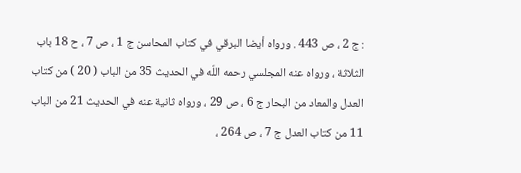: ج 2 ، ص 443 . ورواه أيضا البرقي في كتاب المحاسن ج 1 ، ص 7 ، ح 18 باب الثلاثة ، ورواه عنه المجلسي رحمه اللّه في الحديث 35 من الباب ( 20 ) من كتاب العدل والمعاد من البحار ج 6 ، ص 29 ، ورواه ثانية عنه في الحديث 21 من الباب 11 من كتاب العدل ج 7 ، ص 264 ،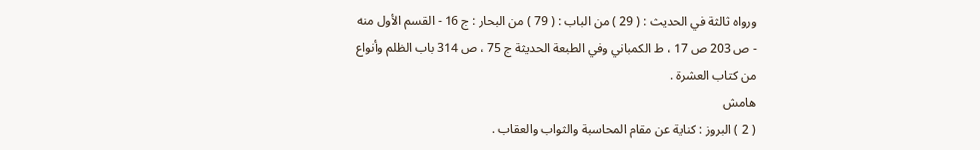ورواه ثالثة في الحديث : ( 29 ) من الباب : ( 79 ) من البحار : ج 16 - القسم الأول منه - ص 203 ص 17 ، ط الكمباني وفي الطبعة الحديثة ج 75 ، ص 314 باب الظلم وأنواع من كتاب العشرة .
هامش
( 2 ) البروز : كناية عن مقام المحاسبة والثواب والعقاب .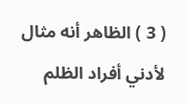( 3 ) الظاهر أنه مثال لأدني أفراد الظلم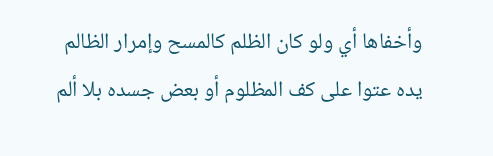وأخفاها أي ولو كان الظلم كالمسح وإمرار الظالم يده عتوا على كف المظلوم أو بعض جسده بلا ألم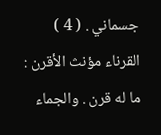جسماني . ( 4 ) القرناء مؤنث الأقرن : ما له قرن . والجماء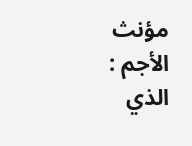مؤنث الأجم : الذي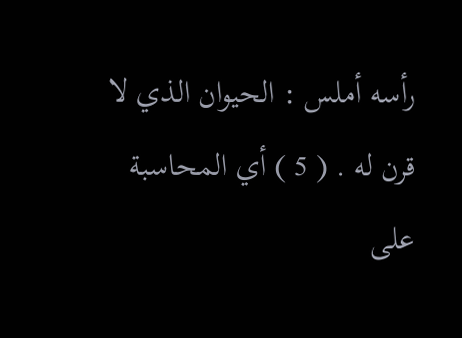رأسه أملس : الحيوان الذي لا قرن له . ( 5 ) أي المحاسبة على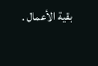بقية الأعمال .